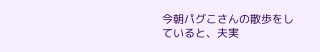今朝パグこさんの散歩をしていると、夫実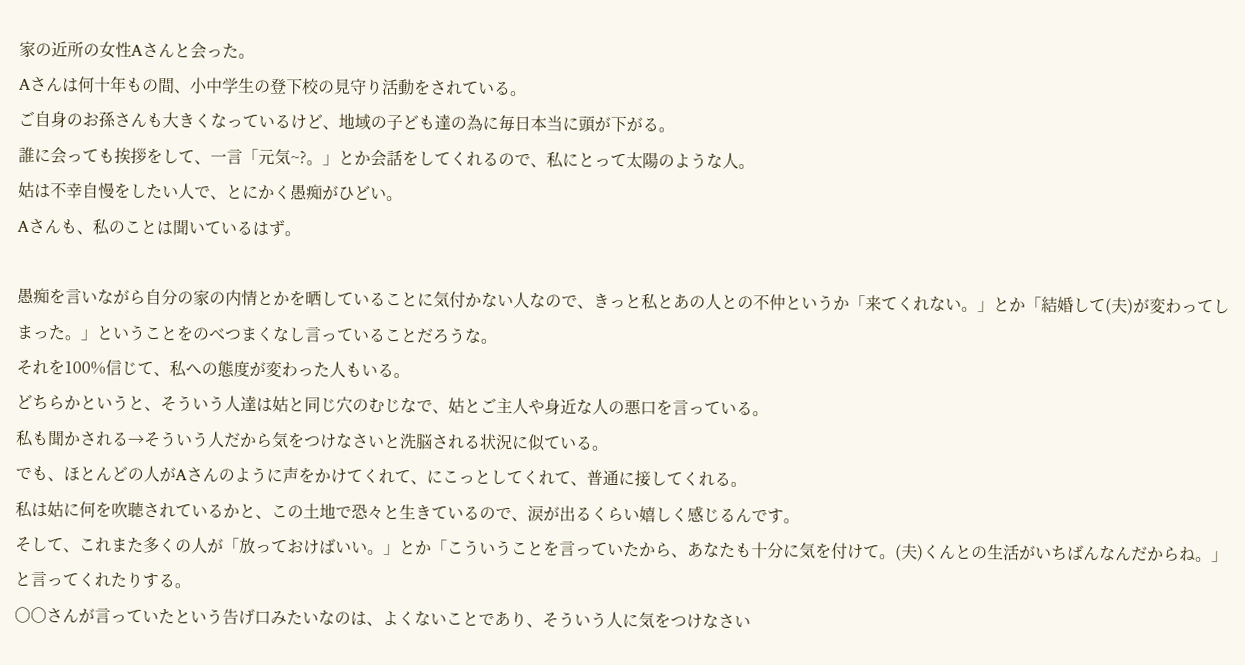家の近所の女性Aさんと会った。
Aさんは何十年もの間、小中学生の登下校の見守り活動をされている。
ご自身のお孫さんも大きくなっているけど、地域の子ども達の為に毎日本当に頭が下がる。
誰に会っても挨拶をして、一言「元気~?。」とか会話をしてくれるので、私にとって太陽のような人。
姑は不幸自慢をしたい人で、とにかく愚痴がひどい。
Aさんも、私のことは聞いているはず。

愚痴を言いながら自分の家の内情とかを晒していることに気付かない人なので、きっと私とあの人との不仲というか「来てくれない。」とか「結婚して(夫)が変わってしまった。」ということをのべつまくなし言っていることだろうな。
それを100%信じて、私への態度が変わった人もいる。
どちらかというと、そういう人達は姑と同じ穴のむじなで、姑とご主人や身近な人の悪口を言っている。
私も聞かされる→そういう人だから気をつけなさいと洗脳される状況に似ている。
でも、ほとんどの人がAさんのように声をかけてくれて、にこっとしてくれて、普通に接してくれる。
私は姑に何を吹聴されているかと、この土地で恐々と生きているので、涙が出るくらい嬉しく感じるんです。
そして、これまた多くの人が「放っておけばいい。」とか「こういうことを言っていたから、あなたも十分に気を付けて。(夫)くんとの生活がいちばんなんだからね。」と言ってくれたりする。
〇〇さんが言っていたという告げ口みたいなのは、よくないことであり、そういう人に気をつけなさい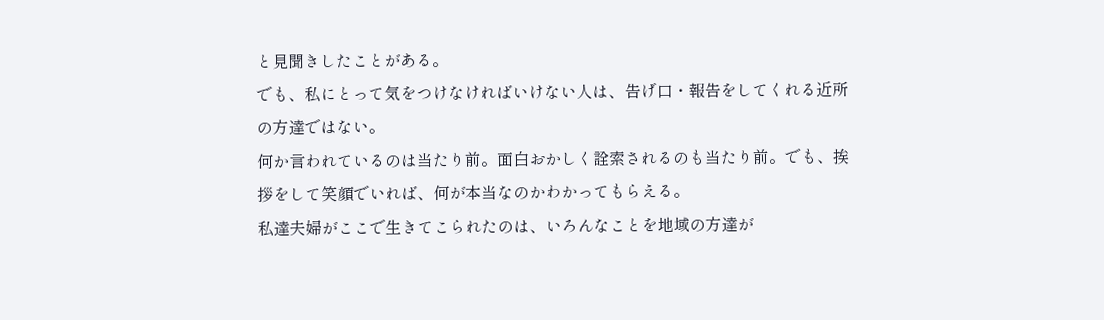と見聞きしたことがある。
でも、私にとって気をつけなければいけない人は、告げ口・報告をしてくれる近所の方達ではない。
何か言われているのは当たり前。面白おかしく詮索されるのも当たり前。でも、挨拶をして笑顔でいれば、何が本当なのかわかってもらえる。
私達夫婦がここで生きてこられたのは、いろんなことを地域の方達が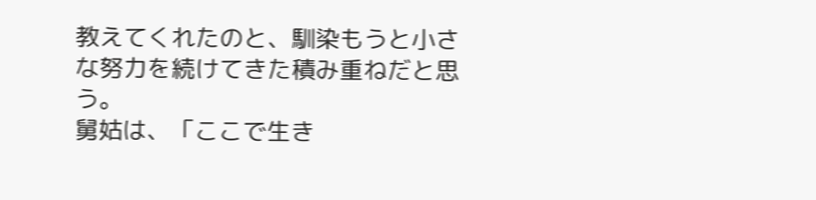教えてくれたのと、馴染もうと小さな努力を続けてきた積み重ねだと思う。
舅姑は、「ここで生き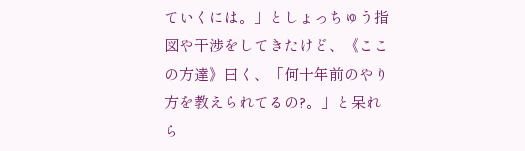ていくには。」としょっちゅう指図や干渉をしてきたけど、《ここの方達》曰く、「何十年前のやり方を教えられてるの?。」と呆れら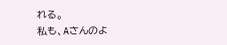れる。
私も、Aさんのよ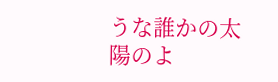うな誰かの太陽のよ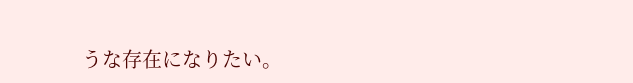うな存在になりたい。